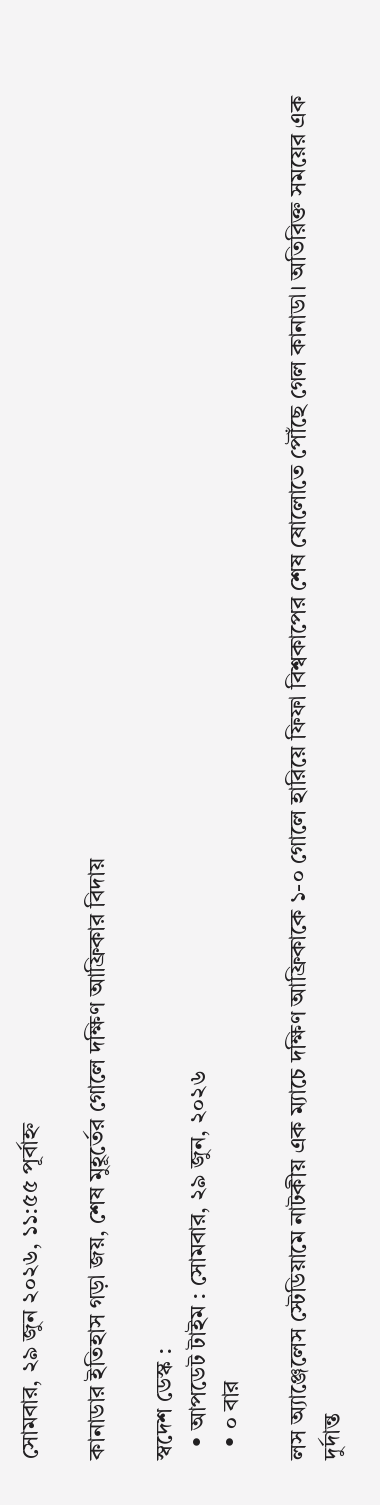সোমবার, ২৯ জুন ২০২৬, ১১:৫৫ পূর্বাহ্ন

কানাডার ইতিহাস গড়া জয়, শেষ মুহূর্তের গোলে দক্ষিণ আফ্রিকার বিদায়

স্বদেশ ডেস্ক :
  • আপডেট টাইম : সোমবার, ২৯ জুন, ২০২৬
  • ০ বার

লস অ্যাঞ্জেলেস স্টেডিয়ামে নাটকীয় এক ম্যাচে দক্ষিণ আফ্রিকাকে ১-০ গোলে হারিয়ে ফিফা বিশ্বকাপের শেষ ষোলোতে পৌঁছে গেল কানাডা। অতিরিক্ত সময়ের এক দুর্দান্ত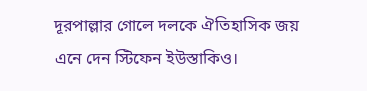দূরপাল্লার গোলে দলকে ঐতিহাসিক জয় এনে দেন স্টিফেন ইউস্তাকিও।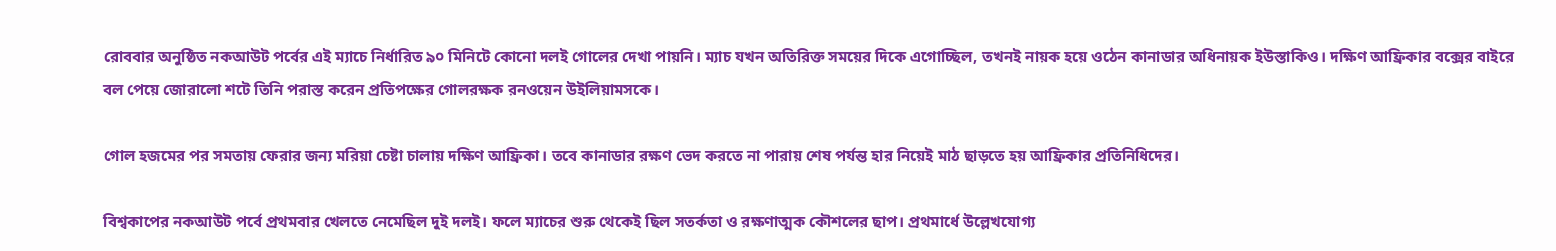রোববার অনুষ্ঠিত নকআউট পর্বের এই ম্যাচে নির্ধারিত ৯০ মিনিটে কোনো দলই গোলের দেখা পায়নি। ম্যাচ যখন অতিরিক্ত সময়ের দিকে এগোচ্ছিল, তখনই নায়ক হয়ে ওঠেন কানাডার অধিনায়ক ইউস্তাকিও। দক্ষিণ আফ্রিকার বক্সের বাইরে বল পেয়ে জোরালো শটে তিনি পরাস্ত করেন প্রতিপক্ষের গোলরক্ষক রনওয়েন উইলিয়ামসকে।

গোল হজমের পর সমতায় ফেরার জন্য মরিয়া চেষ্টা চালায় দক্ষিণ আফ্রিকা। তবে কানাডার রক্ষণ ভেদ করতে না পারায় শেষ পর্যন্ত হার নিয়েই মাঠ ছাড়তে হয় আফ্রিকার প্রতিনিধিদের।

বিশ্বকাপের নকআউট পর্বে প্রথমবার খেলতে নেমেছিল দুই দলই। ফলে ম্যাচের শুরু থেকেই ছিল সতর্কতা ও রক্ষণাত্মক কৌশলের ছাপ। প্রথমার্ধে উল্লেখযোগ্য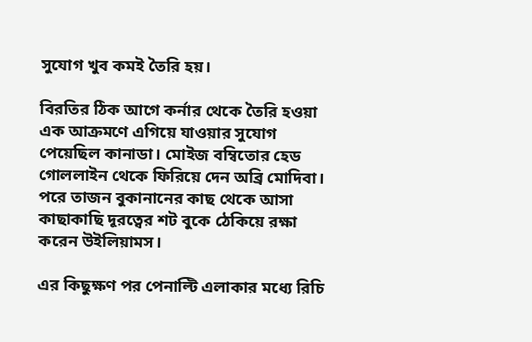সুযোগ খুব কমই তৈরি হয়।

বিরতির ঠিক আগে কর্নার থেকে তৈরি হওয়া এক আক্রমণে এগিয়ে যাওয়ার সুযোগ পেয়েছিল কানাডা। মোইজ বম্বিতোর হেড গোললাইন থেকে ফিরিয়ে দেন অব্রি মোদিবা। পরে তাজন বুকানানের কাছ থেকে আসা কাছাকাছি দূরত্বের শট বুকে ঠেকিয়ে রক্ষা করেন উইলিয়ামস।

এর কিছুক্ষণ পর পেনাল্টি এলাকার মধ্যে রিচি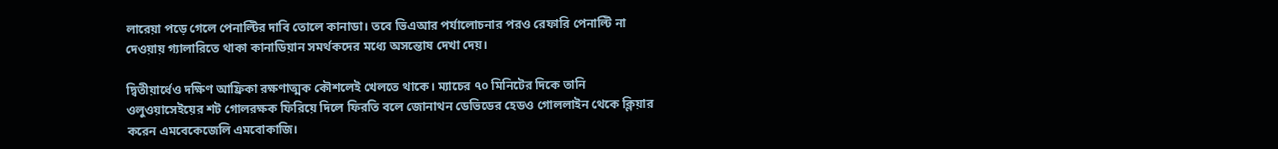লারেয়া পড়ে গেলে পেনাল্টির দাবি তোলে কানাডা। তবে ভিএআর পর্যালোচনার পরও রেফারি পেনাল্টি না দেওয়ায় গ্যালারিতে থাকা কানাডিয়ান সমর্থকদের মধ্যে অসন্তোষ দেখা দেয়।

দ্বিতীয়ার্ধেও দক্ষিণ আফ্রিকা রক্ষণাত্মক কৌশলেই খেলতে থাকে। ম্যাচের ৭০ মিনিটের দিকে তানি ওলুওয়াসেইয়ের শট গোলরক্ষক ফিরিয়ে দিলে ফিরতি বলে জোনাথন ডেভিডের হেডও গোললাইন থেকে ক্লিয়ার করেন এমবেকেজেলি এমবোকাজি।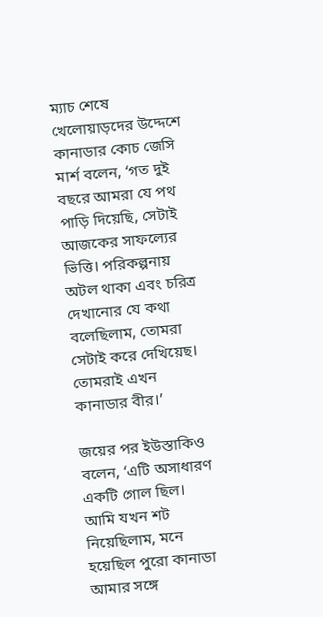ম্যাচ শেষে খেলোয়াড়দের উদ্দেশে কানাডার কোচ জেসি মার্শ বলেন, ‘গত দুই বছরে আমরা যে পথ পাড়ি দিয়েছি, সেটাই আজকের সাফল্যের ভিত্তি। পরিকল্পনায় অটল থাকা এবং চরিত্র দেখানোর যে কথা বলেছিলাম, তোমরা সেটাই করে দেখিয়েছ। তোমরাই এখন কানাডার বীর।’

জয়ের পর ইউস্তাকিও বলেন, ‘এটি অসাধারণ একটি গোল ছিল। আমি যখন শট নিয়েছিলাম, মনে হয়েছিল পুরো কানাডা আমার সঙ্গে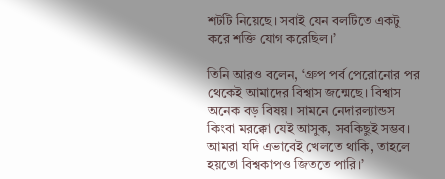শটটি নিয়েছে। সবাই যেন বলটিতে একটু করে শক্তি যোগ করেছিল।’

তিনি আরও বলেন, ‘গ্রুপ পর্ব পেরোনোর পর থেকেই আমাদের বিশ্বাস জন্মেছে। বিশ্বাস অনেক বড় বিষয়। সামনে নেদারল্যান্ডস কিংবা মরক্কো যেই আসুক, সবকিছুই সম্ভব। আমরা যদি এভাবেই খেলতে থাকি, তাহলে হয়তো বিশ্বকাপও জিততে পারি।’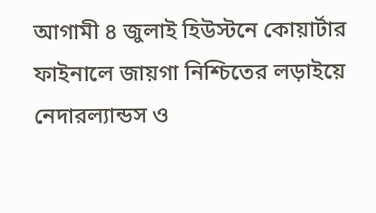আগামী ৪ জুলাই হিউস্টনে কোয়ার্টার ফাইনালে জায়গা নিশ্চিতের লড়াইয়ে নেদারল্যান্ডস ও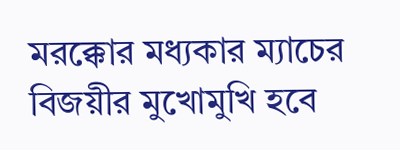মরক্কোর মধ্যকার ম্যাচের বিজয়ীর মুখোমুখি হবে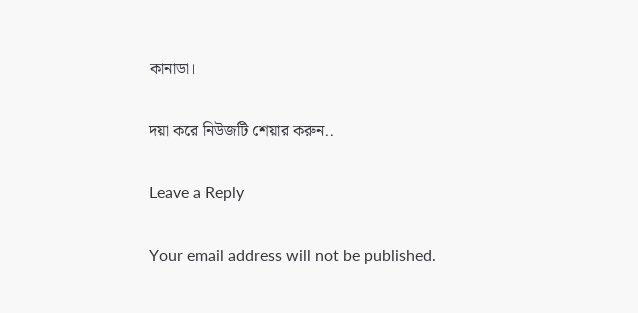কানাডা।

দয়া করে নিউজটি শেয়ার করুন..

Leave a Reply

Your email address will not be published.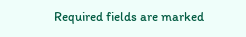Required fields are marked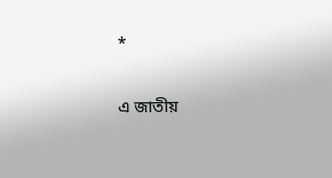*

এ জাতীয়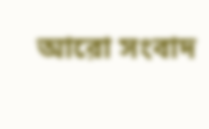আরো সংবাদ